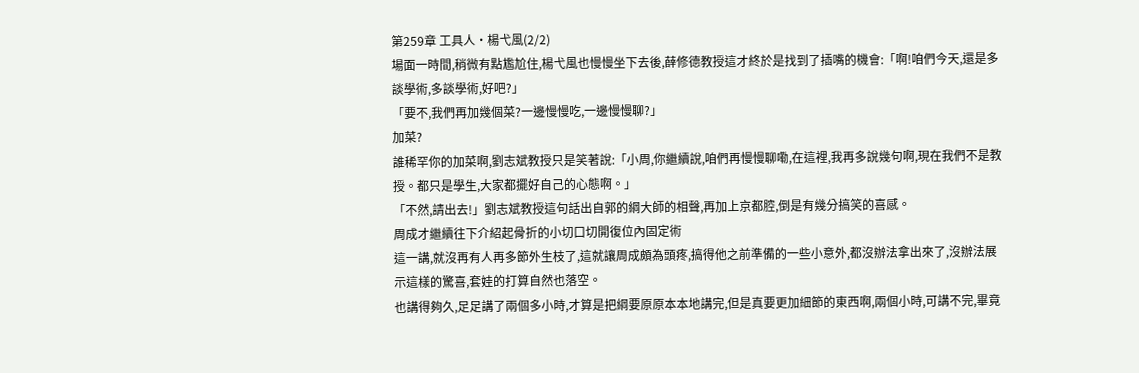第259章 工具人·楊弋風(2/2)
場面一時間,稍微有點尷尬住,楊弋風也慢慢坐下去後,薛修德教授這才終於是找到了插嘴的機會:「啊!咱們今天,還是多談學術,多談學術,好吧?」
「要不,我們再加幾個菜?一邊慢慢吃,一邊慢慢聊?」
加菜?
誰稀罕你的加菜啊,劉志斌教授只是笑著說:「小周,你繼續說,咱們再慢慢聊嘞,在這裡,我再多說幾句啊,現在我們不是教授。都只是學生,大家都擺好自己的心態啊。」
「不然,請出去!」劉志斌教授這句話出自郭的綱大師的相聲,再加上京都腔,倒是有幾分搞笑的喜感。
周成才繼續往下介紹起骨折的小切口切開復位內固定術
這一講,就沒再有人再多節外生枝了,這就讓周成頗為頭疼,搞得他之前準備的一些小意外,都沒辦法拿出來了,沒辦法展示這樣的驚喜,套娃的打算自然也落空。
也講得夠久,足足講了兩個多小時,才算是把綱要原原本本地講完,但是真要更加細節的東西啊,兩個小時,可講不完,畢竟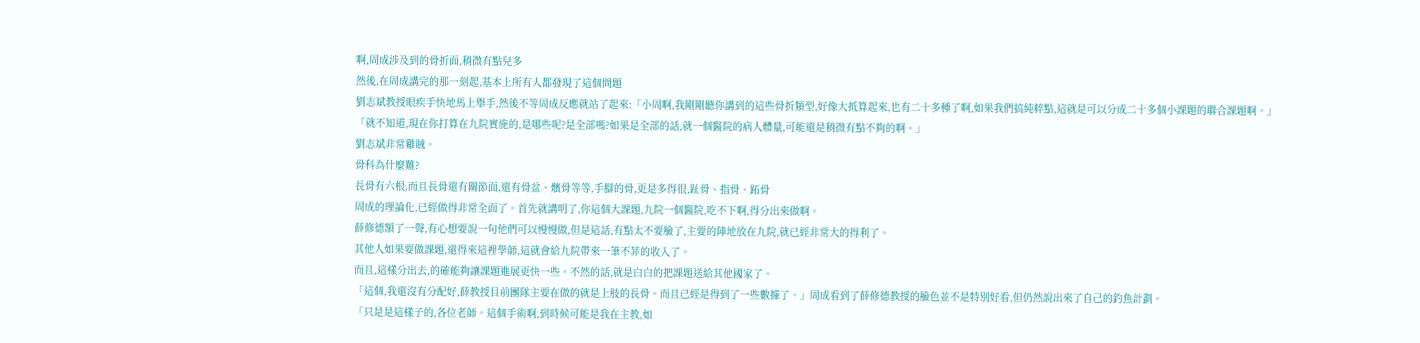啊,周成涉及到的骨折面,稍微有點兒多
然後,在周成講完的那一刻起,基本上所有人都發現了這個問題
劉志斌教授眼疾手快地馬上舉手,然後不等周成反應就站了起來:「小周啊,我剛剛聽你講到的這些骨折類型,好像大抵算起來,也有二十多種了啊,如果我們搞純粹點,這就是可以分成二十多個小課題的聯合課題啊。」
「就不知道,現在你打算在九院實施的,是哪些呢?是全部嗎?如果是全部的話,就一個醫院的病人體量,可能還是稍微有點不夠的啊。」
劉志斌非常雞賊。
骨科為什麼難?
長骨有六根,而且長骨還有關節面,還有骨盆、髕骨等等,手腳的骨,更是多得很,趾骨、指骨、跖骨
周成的理論化,已經做得非常全面了。首先就講明了,你這個大課題,九院一個醫院,吃不下啊,得分出來做啊。
薛修德額了一聲,有心想要說一句他們可以慢慢做,但是這話,有點太不要臉了,主要的陣地放在九院,就已經非常大的得利了。
其他人如果要做課題,還得來這裡學師,這就會給九院帶來一筆不菲的收入了。
而且,這樣分出去,的確能夠讓課題進展更快一些。不然的話,就是白白的把課題送給其他國家了。
「這個,我還沒有分配好,薛教授目前團隊主要在做的就是上肢的長骨。而且已經是得到了一些數據了。」周成看到了薛修德教授的臉色並不是特別好看,但仍然說出來了自己的釣魚計劃。
「只是是這樣子的,各位老師。這個手術啊,到時候可能是我在主教,如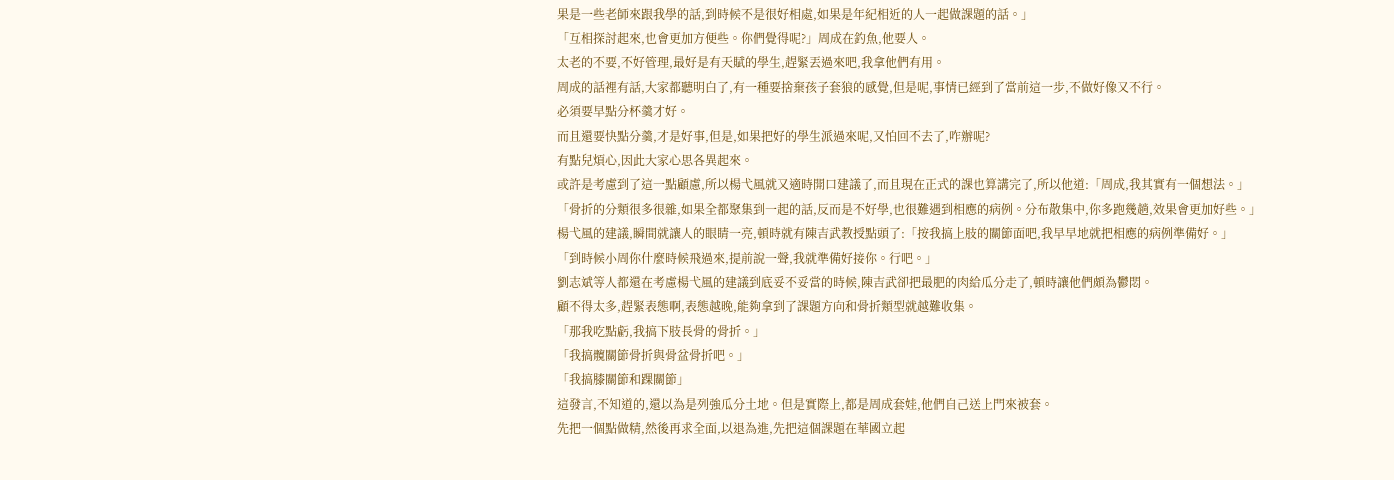果是一些老師來跟我學的話,到時候不是很好相處,如果是年紀相近的人一起做課題的話。」
「互相探討起來,也會更加方便些。你們覺得呢?」周成在釣魚,他要人。
太老的不要,不好管理,最好是有天賦的學生,趕緊丟過來吧,我拿他們有用。
周成的話裡有話,大家都聽明白了,有一種要捨棄孩子套狼的感覺,但是呢,事情已經到了當前這一步,不做好像又不行。
必須要早點分杯羹才好。
而且還要快點分羹,才是好事,但是,如果把好的學生派過來呢,又怕回不去了,咋辦呢?
有點兒煩心,因此大家心思各異起來。
或許是考慮到了這一點顧慮,所以楊弋風就又適時開口建議了,而且現在正式的課也算講完了,所以他道:「周成,我其實有一個想法。」
「骨折的分類很多很雜,如果全都聚集到一起的話,反而是不好學,也很難遇到相應的病例。分布散集中,你多跑幾趟,效果會更加好些。」
楊弋風的建議,瞬間就讓人的眼睛一亮,頓時就有陳吉武教授點頭了:「按我搞上肢的關節面吧,我早早地就把相應的病例準備好。」
「到時候小周你什麼時候飛過來,提前說一聲,我就準備好接你。行吧。」
劉志斌等人都還在考慮楊弋風的建議到底妥不妥當的時候,陳吉武卻把最肥的肉給瓜分走了,頓時讓他們頗為鬱悶。
顧不得太多,趕緊表態啊,表態越晚,能夠拿到了課題方向和骨折類型就越難收集。
「那我吃點虧,我搞下肢長骨的骨折。」
「我搞髖關節骨折與骨盆骨折吧。」
「我搞膝關節和踝關節」
這發言,不知道的,還以為是列強瓜分土地。但是實際上,都是周成套娃,他們自己送上門來被套。
先把一個點做精,然後再求全面,以退為進,先把這個課題在華國立起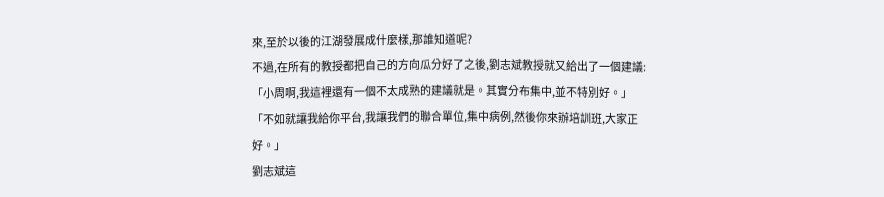來,至於以後的江湖發展成什麼樣,那誰知道呢?
不過,在所有的教授都把自己的方向瓜分好了之後,劉志斌教授就又給出了一個建議:「小周啊,我這裡還有一個不太成熟的建議就是。其實分布集中,並不特別好。」
「不如就讓我給你平台,我讓我們的聯合單位,集中病例,然後你來辦培訓班,大家正好。」
劉志斌這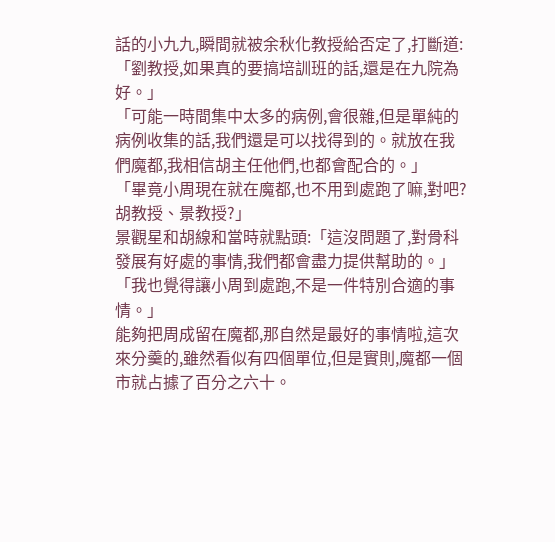話的小九九,瞬間就被余秋化教授給否定了,打斷道:「劉教授,如果真的要搞培訓班的話,還是在九院為好。」
「可能一時間集中太多的病例,會很雜,但是單純的病例收集的話,我們還是可以找得到的。就放在我們魔都,我相信胡主任他們,也都會配合的。」
「畢竟小周現在就在魔都,也不用到處跑了嘛,對吧?胡教授、景教授?」
景觀星和胡線和當時就點頭:「這沒問題了,對骨科發展有好處的事情,我們都會盡力提供幫助的。」
「我也覺得讓小周到處跑,不是一件特別合適的事情。」
能夠把周成留在魔都,那自然是最好的事情啦,這次來分羹的,雖然看似有四個單位,但是實則,魔都一個市就占據了百分之六十。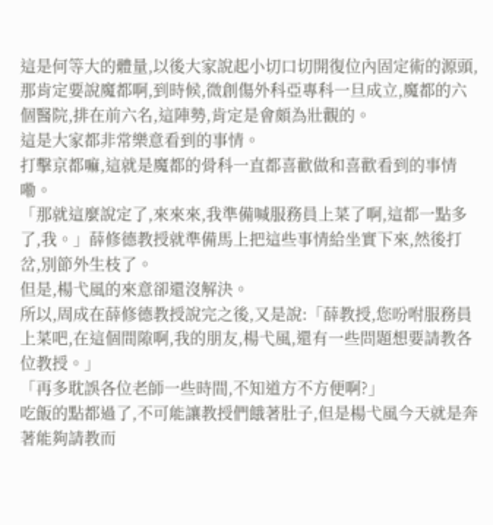這是何等大的體量,以後大家說起小切口切開復位內固定術的源頭,那肯定要說魔都啊,到時候,微創傷外科亞專科一旦成立,魔都的六個醫院,排在前六名,這陣勢,肯定是會頗為壯觀的。
這是大家都非常樂意看到的事情。
打擊京都嘛,這就是魔都的骨科一直都喜歡做和喜歡看到的事情嘞。
「那就這麼說定了,來來來,我準備喊服務員上菜了啊,這都一點多了,我。」薛修德教授就準備馬上把這些事情給坐實下來,然後打岔,別節外生枝了。
但是,楊弋風的來意卻還沒解決。
所以,周成在薛修德教授說完之後,又是說:「薛教授,您吩咐服務員上菜吧,在這個間隙啊,我的朋友,楊弋風,還有一些問題想要請教各位教授。」
「再多耽誤各位老師一些時間,不知道方不方便啊?」
吃飯的點都過了,不可能讓教授們餓著肚子,但是楊弋風今天就是奔著能夠請教而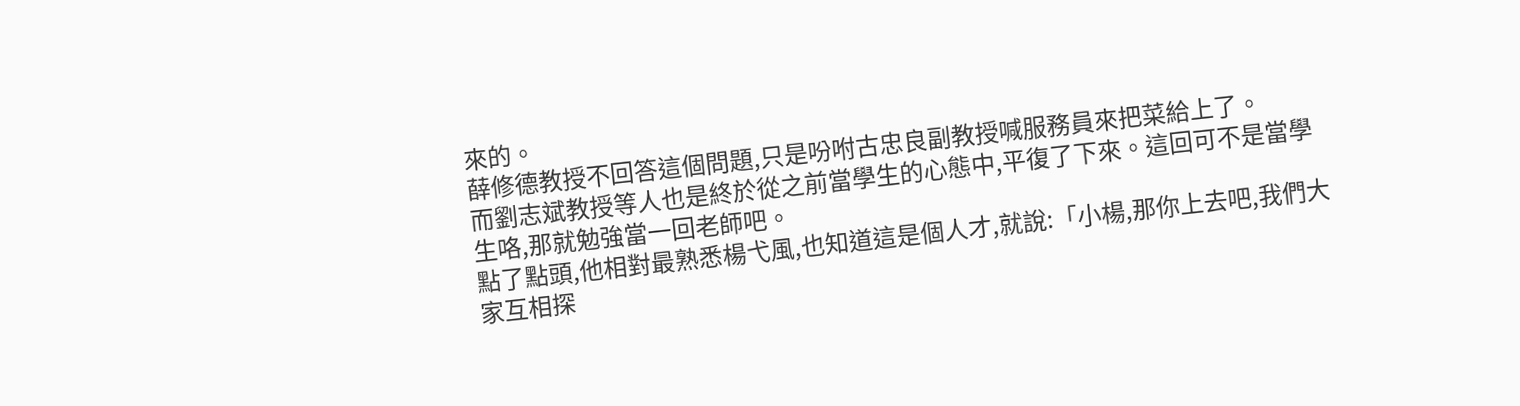來的。
薛修德教授不回答這個問題,只是吩咐古忠良副教授喊服務員來把菜給上了。
而劉志斌教授等人也是終於從之前當學生的心態中,平復了下來。這回可不是當學生咯,那就勉強當一回老師吧。
點了點頭,他相對最熟悉楊弋風,也知道這是個人才,就說:「小楊,那你上去吧,我們大家互相探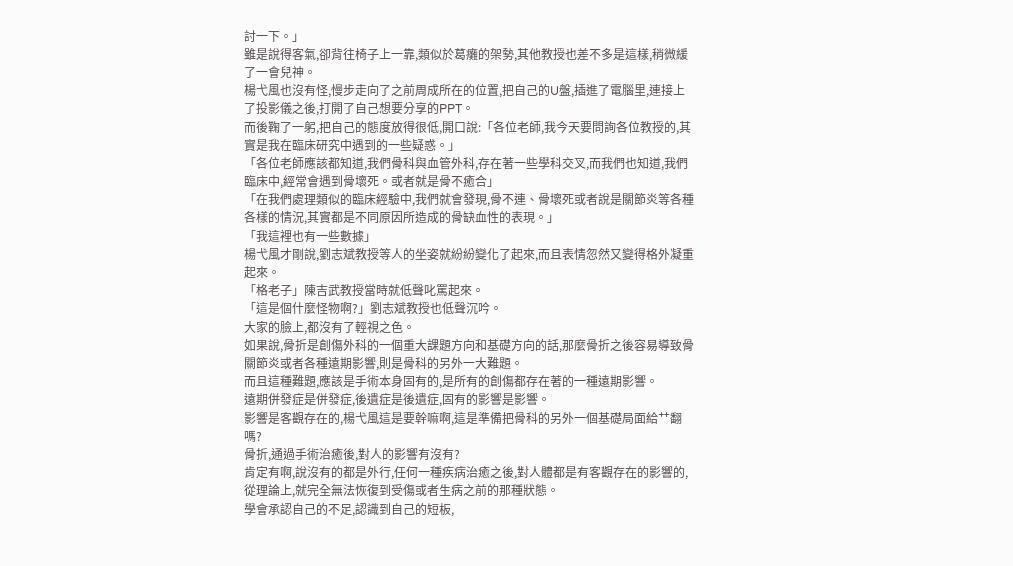討一下。」
雖是說得客氣,卻背往椅子上一靠,類似於葛癱的架勢,其他教授也差不多是這樣,稍微緩了一會兒神。
楊弋風也沒有怪,慢步走向了之前周成所在的位置,把自己的U盤,插進了電腦里,連接上了投影儀之後,打開了自己想要分享的PPT。
而後鞠了一躬,把自己的態度放得很低,開口說:「各位老師,我今天要問詢各位教授的,其實是我在臨床研究中遇到的一些疑惑。」
「各位老師應該都知道,我們骨科與血管外科,存在著一些學科交叉,而我們也知道,我們臨床中,經常會遇到骨壞死。或者就是骨不癒合」
「在我們處理類似的臨床經驗中,我們就會發現,骨不連、骨壞死或者說是關節炎等各種各樣的情況,其實都是不同原因所造成的骨缺血性的表現。」
「我這裡也有一些數據」
楊弋風才剛說,劉志斌教授等人的坐姿就紛紛變化了起來,而且表情忽然又變得格外凝重起來。
「格老子」陳吉武教授當時就低聲叱罵起來。
「這是個什麼怪物啊?」劉志斌教授也低聲沉吟。
大家的臉上,都沒有了輕視之色。
如果說,骨折是創傷外科的一個重大課題方向和基礎方向的話,那麼骨折之後容易導致骨關節炎或者各種遠期影響,則是骨科的另外一大難題。
而且這種難題,應該是手術本身固有的,是所有的創傷都存在著的一種遠期影響。
遠期併發症是併發症,後遺症是後遺症,固有的影響是影響。
影響是客觀存在的,楊弋風這是要幹嘛啊,這是準備把骨科的另外一個基礎局面給艹翻嗎?
骨折,通過手術治癒後,對人的影響有沒有?
肯定有啊,說沒有的都是外行,任何一種疾病治癒之後,對人體都是有客觀存在的影響的,從理論上,就完全無法恢復到受傷或者生病之前的那種狀態。
學會承認自己的不足,認識到自己的短板,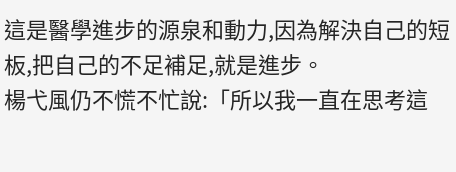這是醫學進步的源泉和動力,因為解決自己的短板,把自己的不足補足,就是進步。
楊弋風仍不慌不忙說:「所以我一直在思考這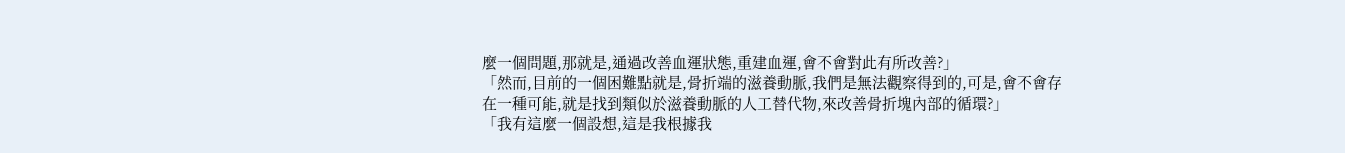麼一個問題,那就是,通過改善血運狀態,重建血運,會不會對此有所改善?」
「然而,目前的一個困難點就是,骨折端的滋養動脈,我們是無法觀察得到的,可是,會不會存在一種可能,就是找到類似於滋養動脈的人工替代物,來改善骨折塊內部的循環?」
「我有這麼一個設想,這是我根據我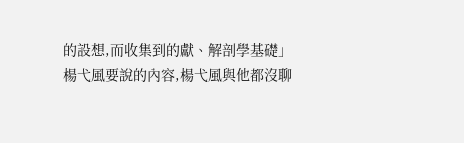的設想,而收集到的獻、解剖學基礎」
楊弋風要說的內容,楊弋風與他都沒聊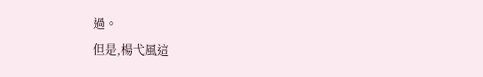過。
但是,楊弋風這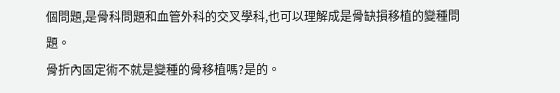個問題,是骨科問題和血管外科的交叉學科,也可以理解成是骨缺損移植的變種問題。
骨折內固定術不就是變種的骨移植嗎?是的。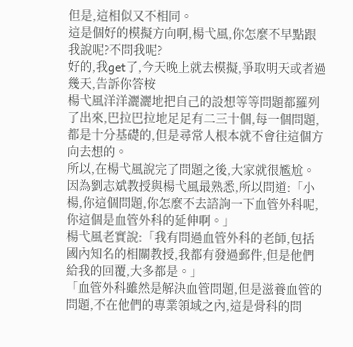但是,這相似又不相同。
這是個好的模擬方向啊,楊弋風,你怎麼不早點跟我說呢?不問我呢?
好的,我get了,今天晚上就去模擬,爭取明天或者過幾天,告訴你答桉
楊弋風洋洋灑灑地把自己的設想等等問題都羅列了出來,巴拉巴拉地足足有二三十個,每一個問題,都是十分基礎的,但是尋常人根本就不會往這個方向去想的。
所以,在楊弋風說完了問題之後,大家就很尷尬。
因為劉志斌教授與楊弋風最熟悉,所以問道:「小楊,你這個問題,你怎麼不去諮詢一下血管外科呢,你這個是血管外科的延伸啊。」
楊弋風老實說:「我有問過血管外科的老師,包括國內知名的相關教授,我都有發過郵件,但是他們給我的回覆,大多都是。」
「血管外科雖然是解決血管問題,但是滋養血管的問題,不在他們的專業領域之內,這是骨科的問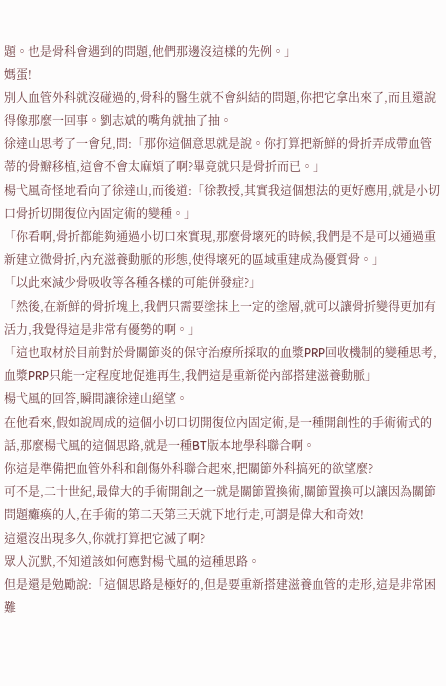題。也是骨科會遇到的問題,他們那邊沒這樣的先例。」
媽蛋!
別人血管外科就沒碰過的,骨科的醫生就不會糾結的問題,你把它拿出來了,而且還說得像那麼一回事。劉志斌的嘴角就抽了抽。
徐達山思考了一會兒,問:「那你這個意思就是說。你打算把新鮮的骨折弄成帶血管蒂的骨瓣移植,這會不會太麻煩了啊?畢竟就只是骨折而已。」
楊弋風奇怪地看向了徐達山,而後道:「徐教授,其實我這個想法的更好應用,就是小切口骨折切開復位內固定術的變種。」
「你看啊,骨折都能夠通過小切口來實現,那麼骨壞死的時候,我們是不是可以通過重新建立微骨折,內充滋養動脈的形態,使得壞死的區域重建成為優質骨。」
「以此來減少骨吸收等各種各樣的可能併發症?」
「然後,在新鮮的骨折塊上,我們只需要塗抹上一定的塗層,就可以讓骨折變得更加有活力,我覺得這是非常有優勢的啊。」
「這也取材於目前對於骨關節炎的保守治療所採取的血漿PRP回收機制的變種思考,血漿PRP只能一定程度地促進再生,我們這是重新從內部搭建滋養動脈」
楊弋風的回答,瞬間讓徐達山絕望。
在他看來,假如說周成的這個小切口切開復位內固定術,是一種開創性的手術術式的話,那麼楊弋風的這個思路,就是一種BT版本地學科聯合啊。
你這是準備把血管外科和創傷外科聯合起來,把關節外科搞死的欲望麼?
可不是,二十世紀,最偉大的手術開創之一就是關節置換術,關節置換可以讓因為關節問題癱瘓的人,在手術的第二天第三天就下地行走,可謂是偉大和奇效!
這還沒出現多久,你就打算把它滅了啊?
眾人沉默,不知道該如何應對楊弋風的這種思路。
但是還是勉勵說:「這個思路是極好的,但是要重新搭建滋養血管的走形,這是非常困難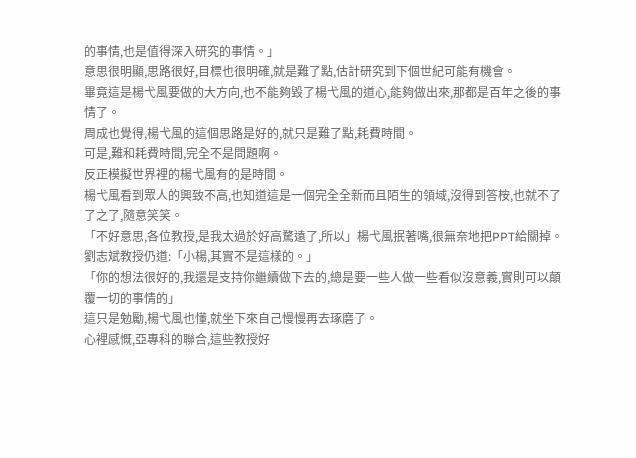的事情,也是值得深入研究的事情。」
意思很明顯,思路很好,目標也很明確,就是難了點,估計研究到下個世紀可能有機會。
畢竟這是楊弋風要做的大方向,也不能夠毀了楊弋風的道心,能夠做出來,那都是百年之後的事情了。
周成也覺得,楊弋風的這個思路是好的,就只是難了點,耗費時間。
可是,難和耗費時間,完全不是問題啊。
反正模擬世界裡的楊弋風有的是時間。
楊弋風看到眾人的興致不高,也知道這是一個完全全新而且陌生的領域,沒得到答桉,也就不了了之了,隨意笑笑。
「不好意思,各位教授,是我太過於好高騖遠了,所以」楊弋風抿著嘴,很無奈地把PPT給關掉。
劉志斌教授仍道:「小楊,其實不是這樣的。」
「你的想法很好的,我還是支持你繼續做下去的,總是要一些人做一些看似沒意義,實則可以顛覆一切的事情的」
這只是勉勵,楊弋風也懂,就坐下來自己慢慢再去琢磨了。
心裡感慨,亞專科的聯合,這些教授好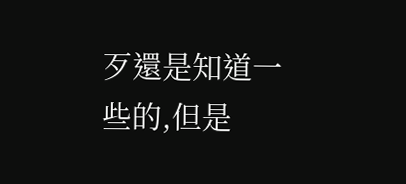歹還是知道一些的,但是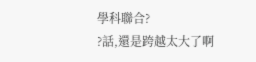學科聯合?
?話,還是跨越太大了啊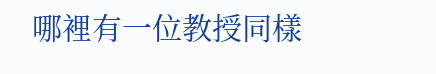哪裡有一位教授同樣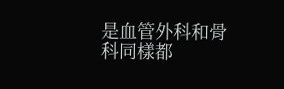是血管外科和骨科同樣都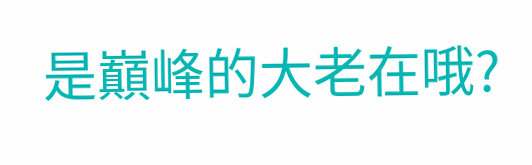是巔峰的大老在哦?